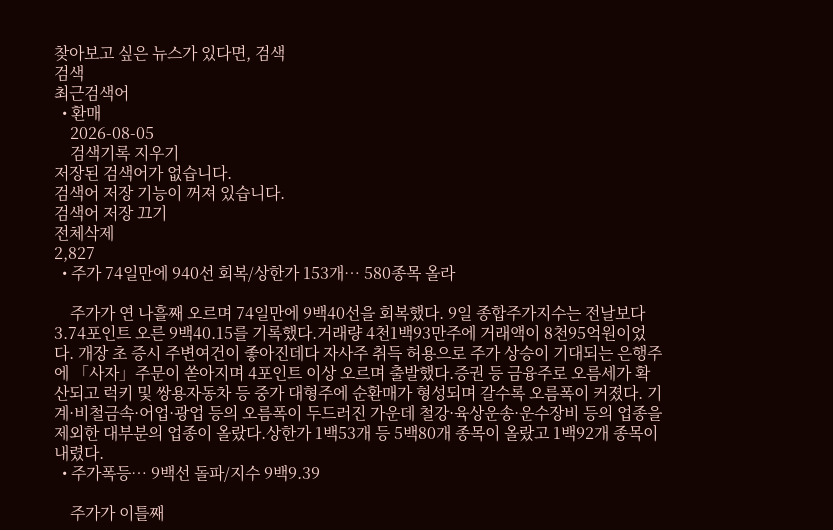찾아보고 싶은 뉴스가 있다면, 검색
검색
최근검색어
  • 환매
    2026-08-05
    검색기록 지우기
저장된 검색어가 없습니다.
검색어 저장 기능이 꺼져 있습니다.
검색어 저장 끄기
전체삭제
2,827
  • 주가 74일만에 940선 회복/상한가 153개… 580종목 올라

    주가가 연 나흘째 오르며 74일만에 9백40선을 회복했다. 9일 종합주가지수는 전날보다 3.74포인트 오른 9백40.15를 기록했다.거래량 4천1백93만주에 거래액이 8천95억원이었다. 개장 초 증시 주변여건이 좋아진데다 자사주 취득 허용으로 주가 상승이 기대되는 은행주에 「사자」주문이 쏟아지며 4포인트 이상 오르며 출발했다.증권 등 금융주로 오름세가 확산되고 럭키 및 쌍용자동차 등 중가 대형주에 순환매가 형성되며 갈수록 오름폭이 커졌다. 기계·비철금속·어업·광업 등의 오름폭이 두드러진 가운데 철강·육상운송·운수장비 등의 업종을 제외한 대부분의 업종이 올랐다.상한가 1백53개 등 5백80개 종목이 올랐고 1백92개 종목이 내렸다.
  • 주가폭등… 9백선 돌파/지수 9백9.39

    주가가 이틀째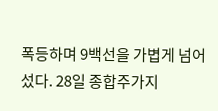폭등하며 9백선을 가볍게 넘어섰다. 28일 종합주가지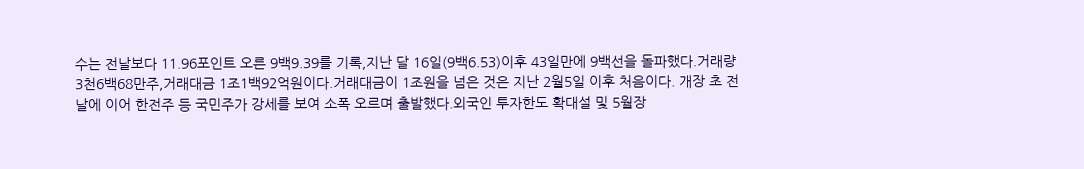수는 전날보다 11.96포인트 오른 9백9.39를 기록,지난 달 16일(9백6.53)이후 43일만에 9백선을 돌파했다.거래량 3천6백68만주,거래대금 1조1백92억원이다.거래대금이 1조원을 넘은 것은 지난 2월5일 이후 처음이다. 개장 초 전날에 이어 한전주 등 국민주가 강세를 보여 소폭 오르며 출발했다.외국인 투자한도 확대설 및 5월장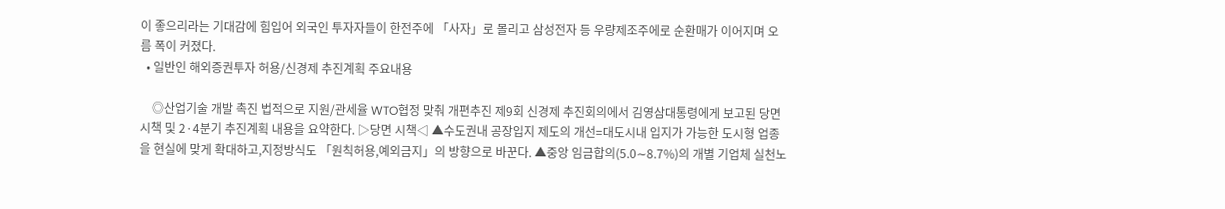이 좋으리라는 기대감에 힘입어 외국인 투자자들이 한전주에 「사자」로 몰리고 삼성전자 등 우량제조주에로 순환매가 이어지며 오름 폭이 커졌다.
  • 일반인 해외증권투자 허용/신경제 추진계획 주요내용

    ◎산업기술 개발 촉진 법적으로 지원/관세율 WTO협정 맞춰 개편추진 제9회 신경제 추진회의에서 김영삼대통령에게 보고된 당면 시책 및 2·4분기 추진계획 내용을 요약한다. ▷당면 시책◁ ▲수도권내 공장입지 제도의 개선=대도시내 입지가 가능한 도시형 업종을 현실에 맞게 확대하고,지정방식도 「원칙허용,예외금지」의 방향으로 바꾼다. ▲중앙 임금합의(5.0∼8.7%)의 개별 기업체 실천노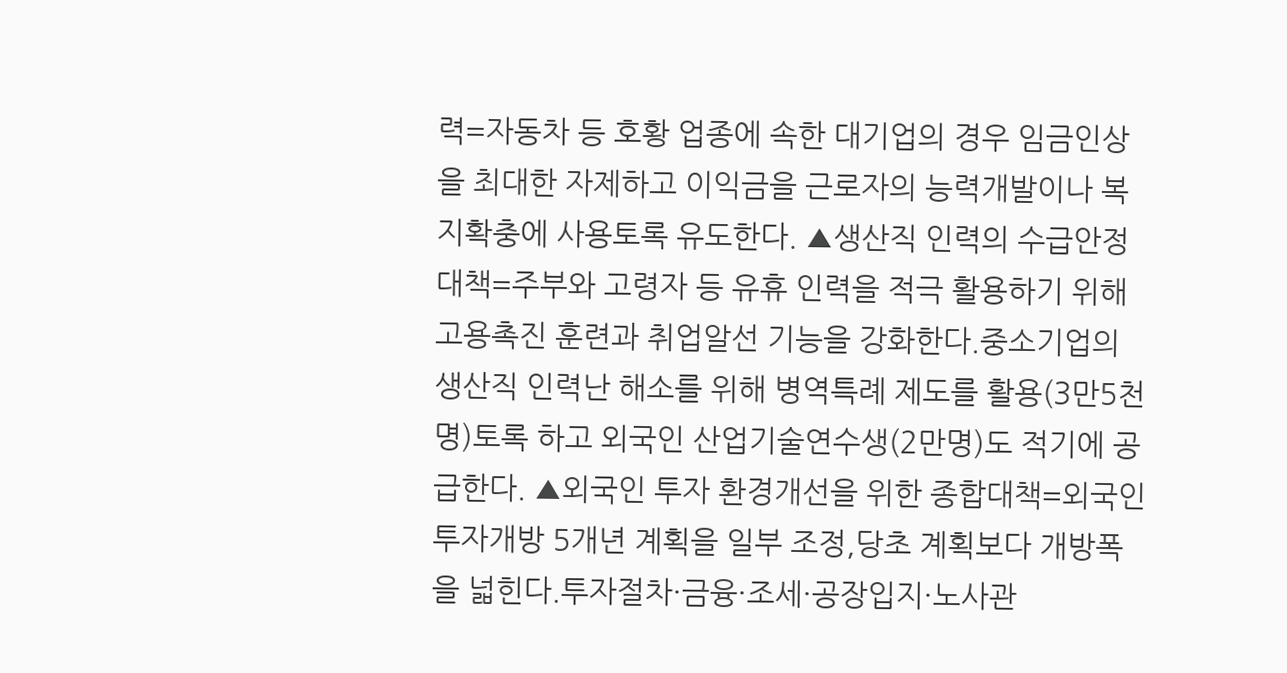력=자동차 등 호황 업종에 속한 대기업의 경우 임금인상을 최대한 자제하고 이익금을 근로자의 능력개발이나 복지확충에 사용토록 유도한다. ▲생산직 인력의 수급안정 대책=주부와 고령자 등 유휴 인력을 적극 활용하기 위해 고용촉진 훈련과 취업알선 기능을 강화한다.중소기업의 생산직 인력난 해소를 위해 병역특례 제도를 활용(3만5천명)토록 하고 외국인 산업기술연수생(2만명)도 적기에 공급한다. ▲외국인 투자 환경개선을 위한 종합대책=외국인 투자개방 5개년 계획을 일부 조정,당초 계획보다 개방폭을 넓힌다.투자절차·금융·조세·공장입지·노사관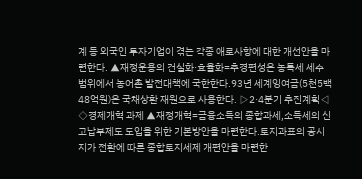계 등 외국인 투자기업이 겪는 각종 애로사항에 대한 개선안을 마련한다. ▲재정운용의 건실화·효율화=추경편성은 농특세 세수 범위에서 농어촌 발전대책에 국한한다.93년 세계잉여금(5천5백48억원)은 국채상환 재원으로 사용한다. ▷2·4분기 추진계획◁ ◇경제개혁 과제 ▲재정개혁=금융소득의 종합과세,소득세의 신고납부제도 도입을 위한 기본방안을 마련한다.토지과표의 공시지가 전환에 따른 종합토지세제 개편안을 마련한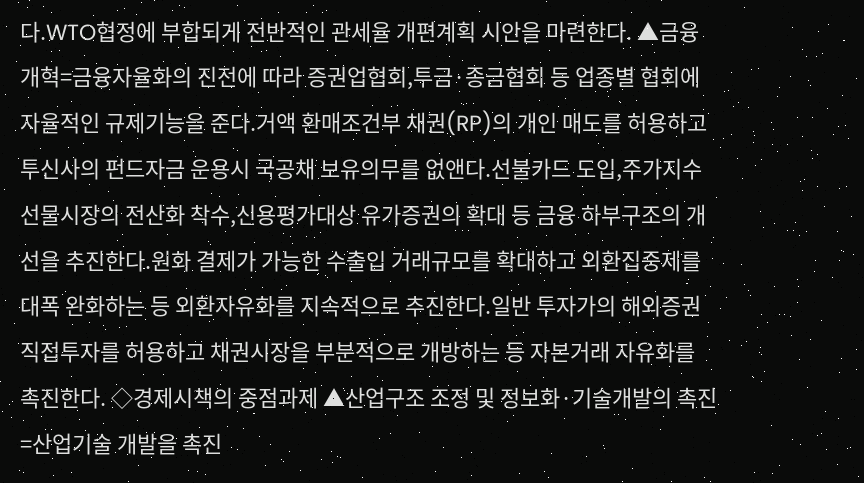다.WTO협정에 부합되게 전반적인 관세율 개편계획 시안을 마련한다. ▲금융개혁=금융자율화의 진전에 따라 증권업협회,투금·종금협회 등 업종별 협회에 자율적인 규제기능을 준다.거액 환매조건부 채권(RP)의 개인 매도를 허용하고 투신사의 펀드자금 운용시 국공채 보유의무를 없앤다.선불카드 도입,주가지수 선물시장의 전산화 착수,신용평가대상 유가증권의 확대 등 금융 하부구조의 개선을 추진한다.원화 결제가 가능한 수출입 거래규모를 확대하고 외환집중제를 대폭 완화하는 등 외환자유화를 지속적으로 추진한다.일반 투자가의 해외증권 직접투자를 허용하고 채권시장을 부분적으로 개방하는 등 자본거래 자유화를 촉진한다. ◇경제시책의 중점과제 ▲산업구조 조정 및 정보화·기술개발의 촉진=산업기술 개발을 촉진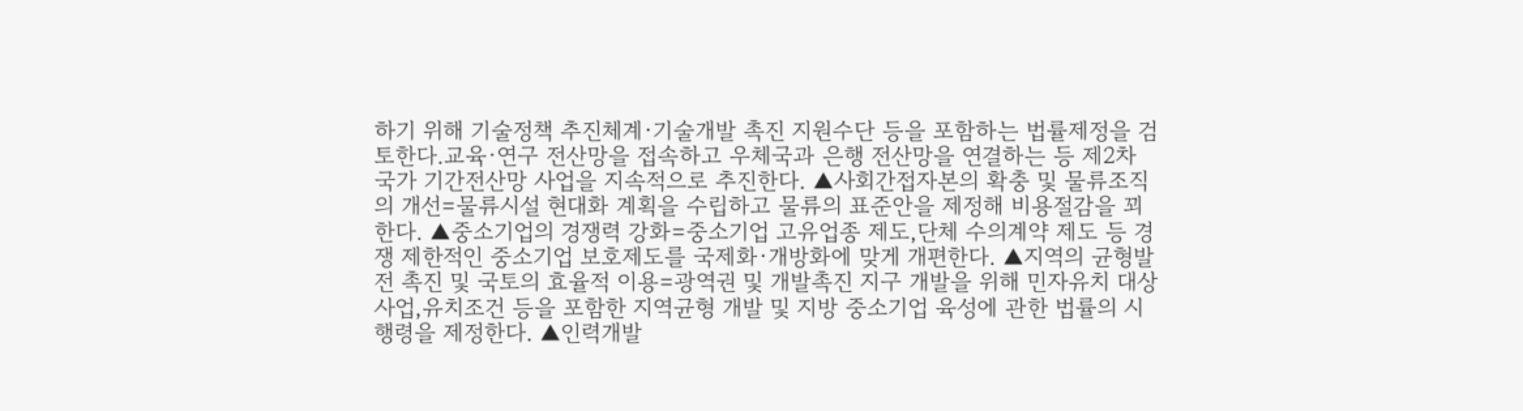하기 위해 기술정책 추진체계·기술개발 촉진 지원수단 등을 포함하는 법률제정을 검토한다.교육·연구 전산망을 접속하고 우체국과 은행 전산망을 연결하는 등 제2차 국가 기간전산망 사업을 지속적으로 추진한다. ▲사회간접자본의 확충 및 물류조직의 개선=물류시설 현대화 계획을 수립하고 물류의 표준안을 제정해 비용절감을 꾀한다. ▲중소기업의 경쟁력 강화=중소기업 고유업종 제도,단체 수의계약 제도 등 경쟁 제한적인 중소기업 보호제도를 국제화·개방화에 맞게 개편한다. ▲지역의 균형발전 촉진 및 국토의 효율적 이용=광역권 및 개발촉진 지구 개발을 위해 민자유치 대상사업,유치조건 등을 포함한 지역균형 개발 및 지방 중소기업 육성에 관한 법률의 시행령을 제정한다. ▲인력개발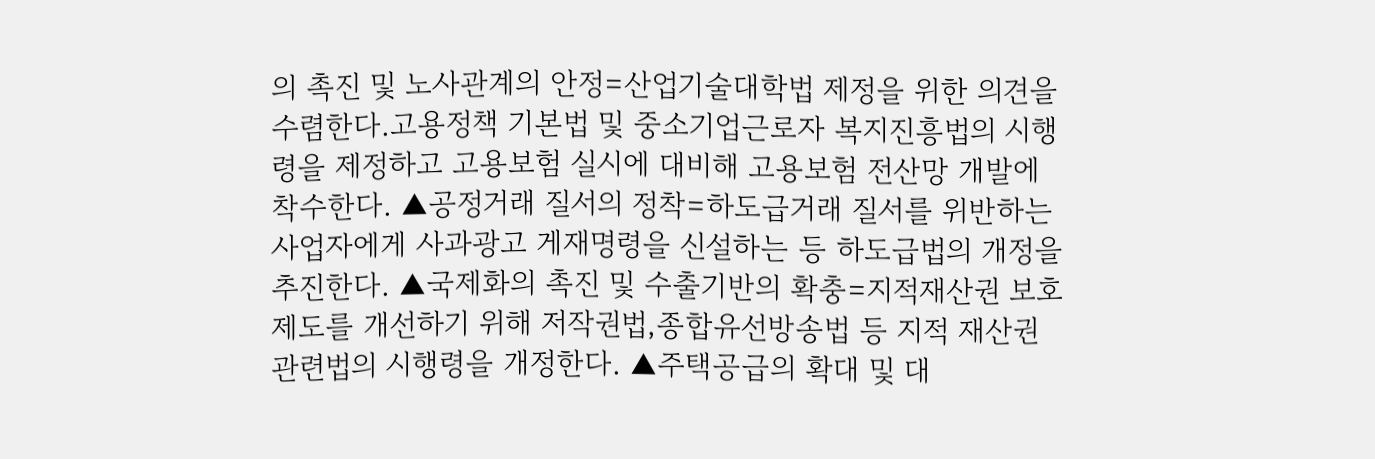의 촉진 및 노사관계의 안정=산업기술대학법 제정을 위한 의견을 수렴한다.고용정책 기본법 및 중소기업근로자 복지진흥법의 시행령을 제정하고 고용보험 실시에 대비해 고용보험 전산망 개발에 착수한다. ▲공정거래 질서의 정착=하도급거래 질서를 위반하는 사업자에게 사과광고 게재명령을 신설하는 등 하도급법의 개정을 추진한다. ▲국제화의 촉진 및 수출기반의 확충=지적재산권 보호제도를 개선하기 위해 저작권법,종합유선방송법 등 지적 재산권 관련법의 시행령을 개정한다. ▲주택공급의 확대 및 대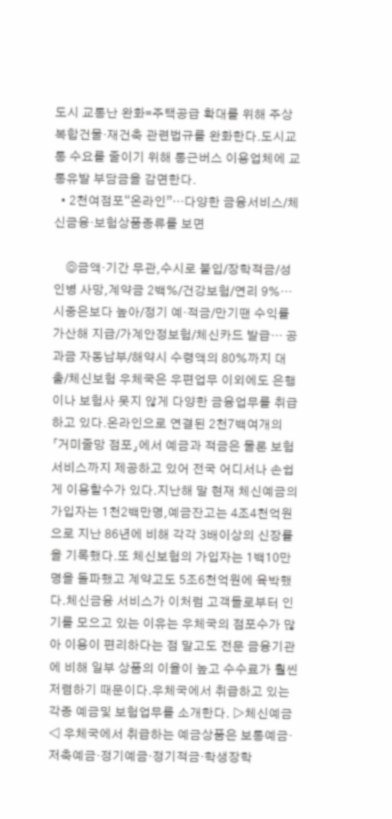도시 교통난 완화=주택공급 확대를 위해 주상복합건물·재건축 관련법규를 완화한다.도시교통 수요를 줄이기 위해 통근버스 이용업체에 교통유발 부담금을 감면한다.
  • 2천여점포“온라인”…다양한 금융서비스/체신금융·보험상품종류를 보면

    ◎금액·기간 무관,수시로 불입/장학적금/성인병 사망,계약금 2백%/건강보험/연리 9%… 시중은보다 높아/정기 예·적금/만기땐 수익률 가산해 지급/가계안정보험/체신카드 발급… 공과금 자동납부/해약시 수령액의 80%까지 대출/체신보험 우체국은 우편업무 이외에도 은행이나 보험사 못지 않게 다양한 금융업무를 취급하고 있다.온라인으로 연결된 2천7백여개의 「거미줄망 점포」에서 예금과 적금은 물론 보험서비스까지 제공하고 있어 전국 어디서나 손쉽게 이용할수가 있다.지난해 말 현재 체신예금의 가입자는 1천2백만명,예금잔고는 4조4천억원으로 지난 86년에 비해 각각 3배이상의 신장률을 기록했다.또 체신보험의 가입자는 1백10만명을 돌파했고 계약고도 5조6천억원에 육박했다.체신금융 서비스가 이처럼 고객들로부터 인기를 모으고 있는 이유는 우체국의 점포수가 많아 이용이 편리하다는 점 말고도 전문 금융기관에 비해 일부 상품의 이율이 높고 수수료가 훨씬 저렴하기 때문이다.우체국에서 취급하고 있는 각종 예금및 보험업무를 소개한다. ▷체신예금◁ 우체국에서 취급하는 예금상품은 보통예금·저축예금·정기예금·정기적금·학생장학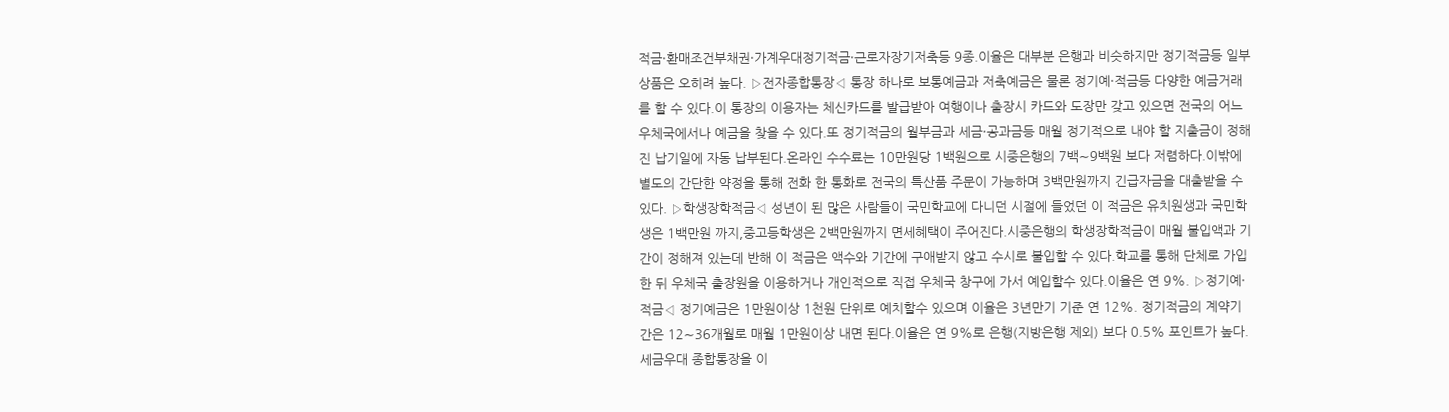적금·환매조건부채권·가계우대정기적금·근로자장기저축등 9종.이율은 대부분 은행과 비슷하지만 정기적금등 일부 상품은 오히려 높다. ▷전자종합통장◁ 통장 하나로 보통예금과 저축예금은 물론 정기예·적금등 다양한 예금거래를 할 수 있다.이 통장의 이용자는 체신카드를 발급받아 여행이나 출장시 카드와 도장만 갖고 있으면 전국의 어느 우체국에서나 예금을 찾을 수 있다.또 정기적금의 월부금과 세금·공과금등 매월 정기적으로 내야 할 지출금이 정해진 납기일에 자동 납부된다.온라인 수수료는 10만원당 1백원으로 시중은행의 7백∼9백원 보다 저렴하다.이밖에 별도의 간단한 약정을 통해 전화 한 통화로 전국의 특산품 주문이 가능하며 3백만원까지 긴급자금을 대출받을 수 있다. ▷학생장학적금◁ 성년이 된 많은 사람들이 국민학교에 다니던 시절에 들었던 이 적금은 유치원생과 국민학생은 1백만원 까지,중고등학생은 2백만원까지 면세혜택이 주어진다.시중은행의 학생장학적금이 매월 불입액과 기간이 정해져 있는데 반해 이 적금은 액수와 기간에 구애받지 않고 수시로 불입할 수 있다.학교를 통해 단체로 가입한 뒤 우체국 출장원을 이용하거나 개인적으로 직접 우체국 창구에 가서 예입할수 있다.이율은 연 9%. ▷정기예·적금◁ 정기예금은 1만원이상 1천원 단위로 예치할수 있으며 이율은 3년만기 기준 연 12%. 정기적금의 계약기간은 12∼36개월로 매월 1만원이상 내면 된다.이율은 연 9%로 은행(지방은행 제외) 보다 0.5% 포인트가 높다. 세금우대 종합통장을 이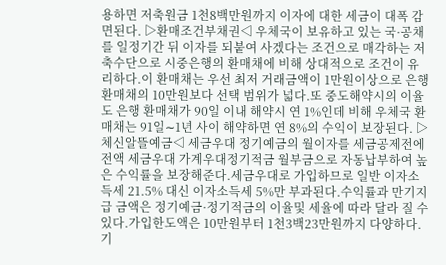용하면 저축원금 1천8백만원까지 이자에 대한 세금이 대폭 감면된다. ▷환매조건부채권◁ 우체국이 보유하고 있는 국·공채를 일정기간 뒤 이자를 되붙여 사겠다는 조건으로 매각하는 저축수단으로 시중은행의 환매채에 비해 상대적으로 조건이 유리하다.이 환매채는 우선 최저 거래금액이 1만원이상으로 은행 환매채의 10만원보다 선택 범위가 넓다.또 중도해약시의 이율도 은행 환매채가 90일 이내 해약시 연 1%인데 비해 우체국 환매채는 91일∼1년 사이 해약하면 연 8%의 수익이 보장된다. ▷체신알뜰예금◁ 세금우대 정기예금의 월이자를 세금공제전에 전액 세금우대 가계우대정기적금 월부금으로 자동납부하여 높은 수익률을 보장해준다.세금우대로 가입하므로 일반 이자소득세 21.5% 대신 이자소득세 5%만 부과된다.수익률과 만기지급 금액은 정기예금·정기적금의 이율및 세율에 따라 달라 질 수 있다.가입한도액은 10만원부터 1천3백23만원까지 다양하다.기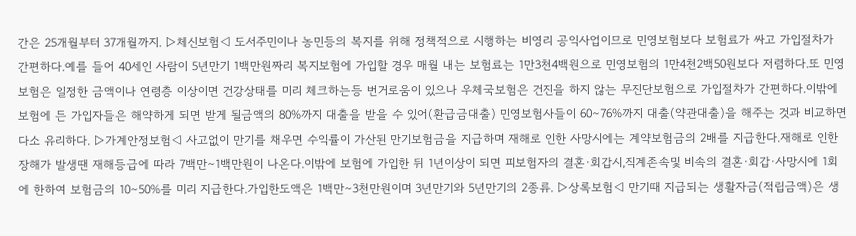간은 25개월부터 37개월까지. ▷체신보험◁ 도서주민이나 농민등의 복지를 위해 정책적으로 시행하는 비영리 공익사업이므로 민영보험보다 보험료가 싸고 가입절차가 간편하다.예를 들어 40세인 사람이 5년만기 1백만원짜리 복지보험에 가입할 경우 매월 내는 보험료는 1만3천4백원으로 민영보험의 1만4천2백50원보다 저렴하다.또 민영보험은 일정한 금액이나 연령층 이상이면 건강상태를 미리 체크하는등 번거로움이 있으나 우체국보험은 건진을 하지 않는 무진단보험으로 가입절차가 간편하다.이밖에 보험에 든 가입자들은 해약하게 되면 받게 될금액의 80%까지 대출을 받을 수 있어(환급금대출) 민영보험사들이 60∼76%까지 대출(약관대출)을 해주는 것과 비교하면 다소 유리하다. ▷가계안정보험◁ 사고없이 만기를 채우면 수익률이 가산된 만기보험금을 지급하며 재해로 인한 사망시에는 계약보험금의 2배를 지급한다.재해로 인한 장해가 발생땐 재해등급에 따라 7백만∼1백만원이 나온다.이밖에 보험에 가입한 뒤 1년이상이 되면 피보험자의 결혼·회갑시,직계존속및 비속의 결혼·회갑·사망시에 1회에 한하여 보험금의 10∼50%를 미리 지급한다.가입한도액은 1백만∼3천만원이며 3년만기와 5년만기의 2종류. ▷상록보험◁ 만기때 지급되는 생활자금(적립금액)은 생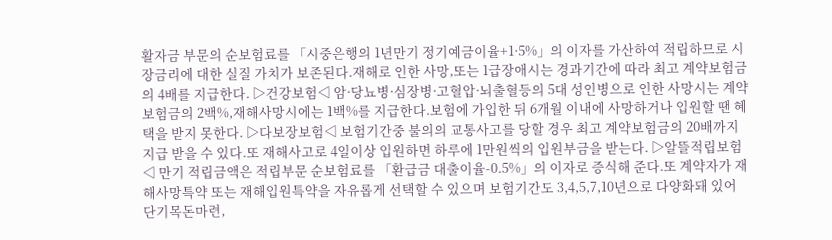활자금 부문의 순보험료를 「시중은행의 1년만기 정기예금이율+1·5%」의 이자를 가산하여 적립하므로 시장금리에 대한 실질 가치가 보존된다.재해로 인한 사망,또는 1급장애시는 경과기간에 따라 최고 계약보험금의 4배를 지급한다. ▷건강보험◁ 암·당뇨병·심장병·고혈압·뇌출혈등의 5대 성인병으로 인한 사망시는 계약보험금의 2백%,재해사망시에는 1백%를 지급한다.보험에 가입한 뒤 6개월 이내에 사망하거나 입원할 땐 혜택을 받지 못한다. ▷다보장보험◁ 보험기간중 불의의 교통사고를 당할 경우 최고 계약보험금의 20배까지 지급 받을 수 있다.또 재해사고로 4일이상 입원하면 하루에 1만원씩의 입원부금을 받는다. ▷알뜰적립보험◁ 만기 적립금액은 적립부문 순보험료를 「환급금 대출이율-0.5%」의 이자로 증식해 준다.또 계약자가 재해사망특약 또는 재해입원특약을 자유롭게 선택할 수 있으며 보험기간도 3,4,5,7,10년으로 다양화돼 있어 단기목돈마련,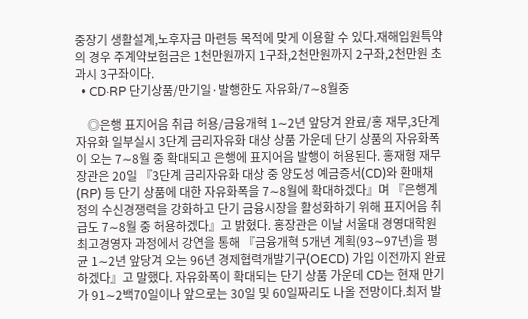중장기 생활설계,노후자금 마련등 목적에 맞게 이용할 수 있다.재해입원특약의 경우 주계약보험금은 1천만원까지 1구좌,2천만원까지 2구좌,2천만원 초과시 3구좌이다.
  • CD·RP 단기상품/만기일·발행한도 자유화/7∼8월중

    ◎은행 표지어음 취급 허용/금융개혁 1∼2년 앞당겨 완료/홍 재무,3단계 자유화 일부실시 3단계 금리자유화 대상 상품 가운데 단기 상품의 자유화폭이 오는 7∼8월 중 확대되고 은행에 표지어음 발행이 허용된다. 홍재형 재무장관은 20일 『3단계 금리자유화 대상 중 양도성 예금증서(CD)와 환매채(RP) 등 단기 상품에 대한 자유화폭을 7∼8월에 확대하겠다』며 『은행계정의 수신경쟁력을 강화하고 단기 금융시장을 활성화하기 위해 표지어음 취급도 7∼8월 중 허용하겠다』고 밝혔다. 홍장관은 이날 서울대 경영대학원 최고경영자 과정에서 강연을 통해 『금융개혁 5개년 계획(93∼97년)을 평균 1∼2년 앞당겨 오는 96년 경제협력개발기구(OECD) 가입 이전까지 완료하겠다』고 말했다. 자유화폭이 확대되는 단기 상품 가운데 CD는 현재 만기가 91∼2백70일이나 앞으로는 30일 및 60일짜리도 나올 전망이다.최저 발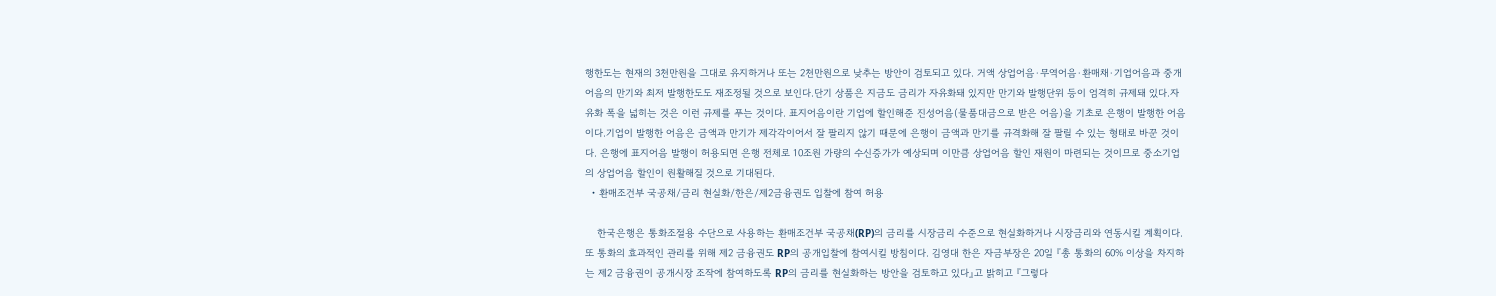행한도는 현재의 3천만원을 그대로 유지하거나 또는 2천만원으로 낮추는 방안이 검토되고 있다. 거액 상업어음·무역어음·환매채·기업어음과 중개어음의 만기와 최저 발행한도도 재조정될 것으로 보인다.단기 상품은 지금도 금리가 자유화돼 있지만 만기와 발행단위 등이 엄격히 규제돼 있다.자유화 폭을 넓히는 것은 이런 규제를 푸는 것이다. 표지어음이란 기업에 할인해준 진성어음(물품대금으로 받은 어음)을 기초로 은행이 발행한 어음이다.기업이 발행한 어음은 금액과 만기가 제각각이어서 잘 팔리지 않기 때문에 은행이 금액과 만기를 규격화해 잘 팔릴 수 있는 형태로 바꾼 것이다. 은행에 표지어음 발행이 허용되면 은행 전체로 10조원 가량의 수신증가가 예상되며 이만큼 상업어음 할인 재원이 마련되는 것이므로 중소기업의 상업어음 할인이 원활해질 것으로 기대된다.
  • 환매조건부 국공채/금리 현실화/한은/제2금융권도 입찰에 참여 허용

    한국은행은 통화조절용 수단으로 사용하는 환매조건부 국공채(RP)의 금리를 시장금리 수준으로 현실화하거나 시장금리와 연동시킬 계획이다.또 통화의 효과적인 관리를 위해 제2 금융권도 RP의 공개입찰에 참여시킬 방침이다. 김영대 한은 자금부장은 20일 『총 통화의 60% 이상을 차지하는 제2 금융권이 공개시장 조작에 참여하도록 RP의 금리를 현실화하는 방안을 검토하고 있다』고 밝히고 『그렇다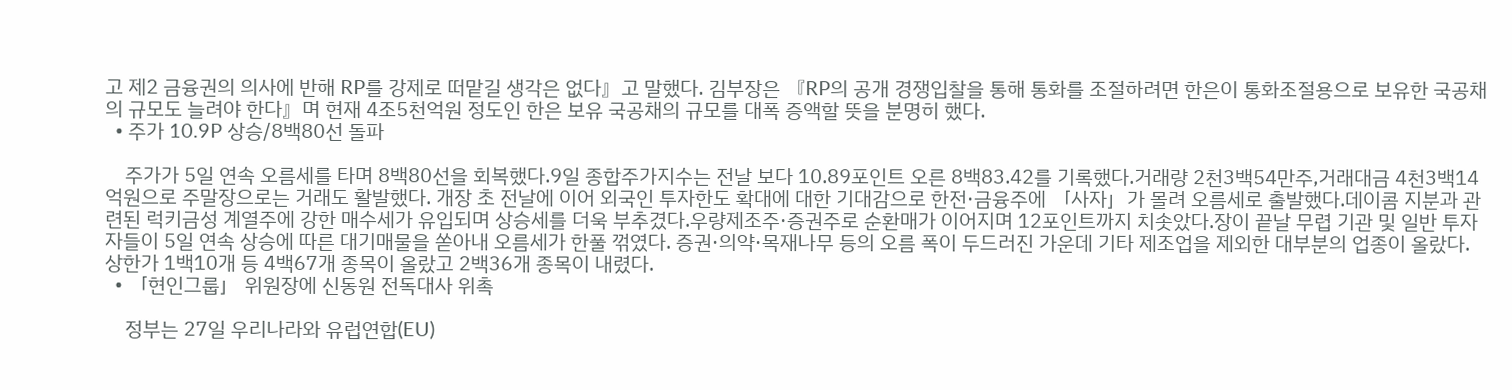고 제2 금융권의 의사에 반해 RP를 강제로 떠맡길 생각은 없다』고 말했다. 김부장은 『RP의 공개 경쟁입찰을 통해 통화를 조절하려면 한은이 통화조절용으로 보유한 국공채의 규모도 늘려야 한다』며 현재 4조5천억원 정도인 한은 보유 국공채의 규모를 대폭 증액할 뜻을 분명히 했다.
  • 주가 10.9P 상승/8백80선 돌파

    주가가 5일 연속 오름세를 타며 8백80선을 회복했다.9일 종합주가지수는 전날 보다 10.89포인트 오른 8백83.42를 기록했다.거래량 2천3백54만주,거래대금 4천3백14억원으로 주말장으로는 거래도 활발했다. 개장 초 전날에 이어 외국인 투자한도 확대에 대한 기대감으로 한전·금융주에 「사자」가 몰려 오름세로 출발했다.데이콤 지분과 관련된 럭키금성 계열주에 강한 매수세가 유입되며 상승세를 더욱 부추겼다.우량제조주·증권주로 순환매가 이어지며 12포인트까지 치솟았다.장이 끝날 무렵 기관 및 일반 투자자들이 5일 연속 상승에 따른 대기매물을 쏟아내 오름세가 한풀 꺾였다. 증권·의약·목재나무 등의 오름 폭이 두드러진 가운데 기타 제조업을 제외한 대부분의 업종이 올랐다. 상한가 1백10개 등 4백67개 종목이 올랐고 2백36개 종목이 내렸다.
  • 「현인그룹」 위원장에 신동원 전독대사 위촉

    정부는 27일 우리나라와 유럽연합(EU)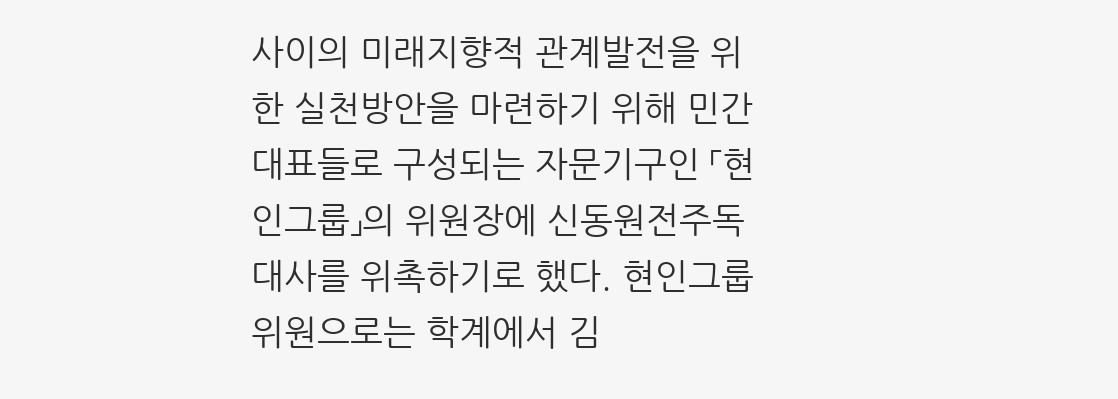사이의 미래지향적 관계발전을 위한 실천방안을 마련하기 위해 민간대표들로 구성되는 자문기구인 「현인그룹」의 위원장에 신동원전주독대사를 위촉하기로 했다. 현인그룹 위원으로는 학계에서 김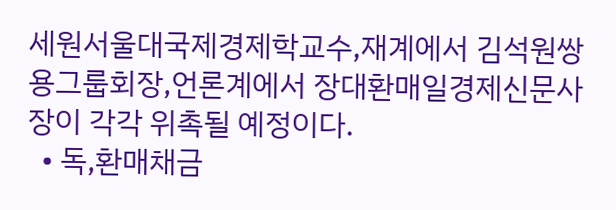세원서울대국제경제학교수,재계에서 김석원쌍용그룹회장,언론계에서 장대환매일경제신문사장이 각각 위촉될 예정이다.
  • 독,환매채금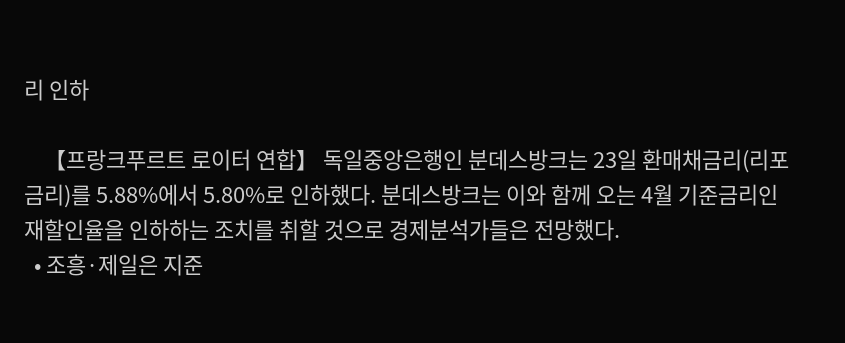리 인하

    【프랑크푸르트 로이터 연합】 독일중앙은행인 분데스방크는 23일 환매채금리(리포금리)를 5.88%에서 5.80%로 인하했다. 분데스방크는 이와 함께 오는 4월 기준금리인 재할인율을 인하하는 조치를 취할 것으로 경제분석가들은 전망했다.
  • 조흥·제일은 지준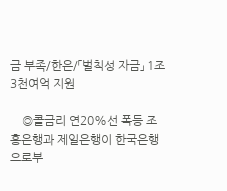금 부족/한은/「벌칙성 자금」 1조3천여억 지원

    ◎콜금리 연20%선 폭등 조흥은행과 제일은행이 한국은행으로부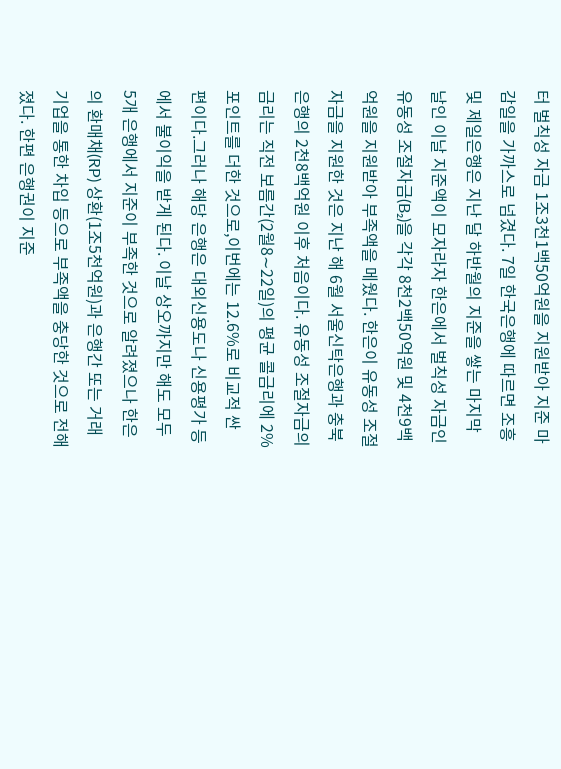터 벌칙성 자금 1조3천1백50억원을 지원받아 지준 마감일을 가까스로 넘겼다. 7일 한국은행에 따르면 조흥 및 제일은행은 지난 달 하반월의 지준을 쌓는 마지막 날인 이날 지준액이 모자라자 한은에서 벌칙성 자금인 유동성 조절자금(B₂)을 각각 8천2백50억원 및 4천9백억원을 지원받아 부족액을 메웠다. 한은이 유동성 조절자금을 지원한 것은 지난 해 6월 서울신탁은행과 충북은행의 2천8백억원 이후 처음이다. 유동성 조절자금의 금리는 직전 보름간(2월8∼22일)의 평균 콜금리에 2%포인트를 더한 것으로,이번에는 12.6%로 비교적 싼 편이다.그러나 해당 은행은 대외신용도나 신용평가 등에서 불이익을 받게 된다. 이날 상오까지만 해도 모두 5개 은행에서 지준이 부족한 것으로 알려졌으나 한은의 환매채(RP) 상환(1조5천억원)과 은행간 또는 거래기업을 통한 차입 등으로 부족액을 충당한 것으로 전해졌다. 한편 은행권이 지준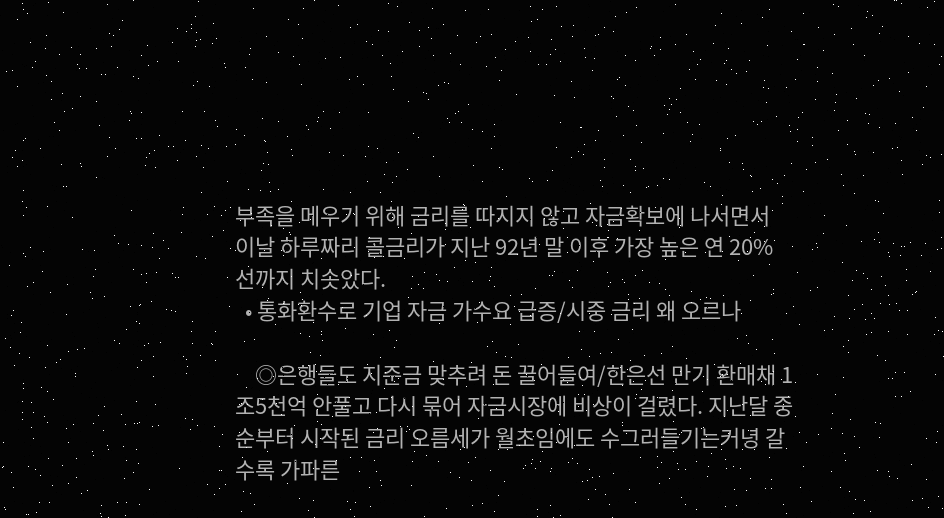부족을 메우기 위해 금리를 따지지 않고 자금확보에 나서면서 이날 하루짜리 콜금리가 지난 92년 말 이후 가장 높은 연 20% 선까지 치솟았다.
  • 통화환수로 기업 자금 가수요 급증/시중 금리 왜 오르나

    ◎은행들도 지준금 맞추려 돈 끌어들여/한은선 만기 환매채 1조5천억 안풀고 다시 묶어 자금시장에 비상이 걸렸다. 지난달 중순부터 시작된 금리 오름세가 월초임에도 수그러들기는커녕 갈수록 가파른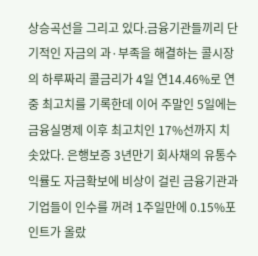상승곡선을 그리고 있다.금융기관들끼리 단기적인 자금의 과·부족을 해결하는 콜시장의 하루짜리 콜금리가 4일 연14.46%로 연중 최고치를 기록한데 이어 주말인 5일에는 금융실명제 이후 최고치인 17%선까지 치솟았다. 은행보증 3년만기 회사채의 유통수익률도 자금확보에 비상이 걸린 금융기관과 기업들이 인수를 꺼려 1주일만에 0.15%포인트가 올랐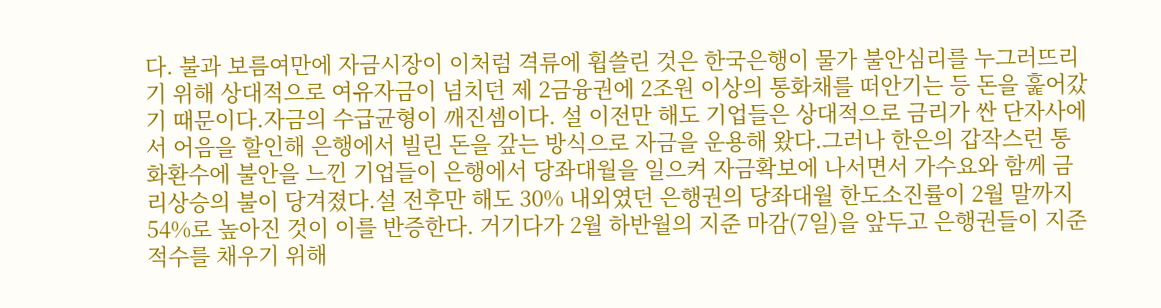다. 불과 보름여만에 자금시장이 이처럼 격류에 휩쓸린 것은 한국은행이 물가 불안심리를 누그러뜨리기 위해 상대적으로 여유자금이 넘치던 제 2금융권에 2조원 이상의 통화채를 떠안기는 등 돈을 훑어갔기 때문이다.자금의 수급균형이 깨진셈이다. 설 이전만 해도 기업들은 상대적으로 금리가 싼 단자사에서 어음을 할인해 은행에서 빌린 돈을 갚는 방식으로 자금을 운용해 왔다.그러나 한은의 갑작스런 통화환수에 불안을 느낀 기업들이 은행에서 당좌대월을 일으켜 자금확보에 나서면서 가수요와 함께 금리상승의 불이 당겨졌다.설 전후만 해도 30% 내외였던 은행권의 당좌대월 한도소진률이 2월 말까지 54%로 높아진 것이 이를 반증한다. 거기다가 2월 하반월의 지준 마감(7일)을 앞두고 은행권들이 지준 적수를 채우기 위해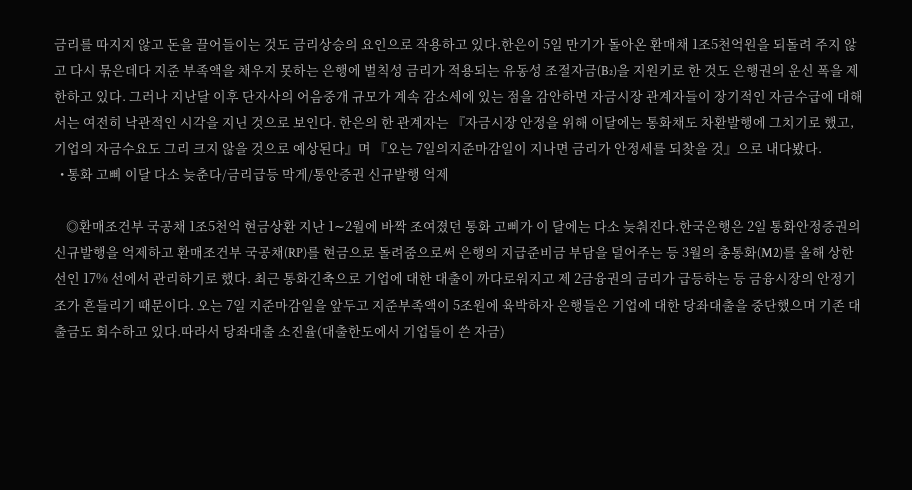금리를 따지지 않고 돈을 끌어들이는 것도 금리상승의 요인으로 작용하고 있다.한은이 5일 만기가 돌아온 환매채 1조5천억원을 되돌려 주지 않고 다시 묶은데다 지준 부족액을 채우지 못하는 은행에 벌칙성 금리가 적용되는 유동성 조절자금(B₂)을 지원키로 한 것도 은행권의 운신 폭을 제한하고 있다. 그러나 지난달 이후 단자사의 어음중개 규모가 계속 감소세에 있는 점을 감안하면 자금시장 관계자들이 장기적인 자금수급에 대해서는 여전히 낙관적인 시각을 지닌 것으로 보인다. 한은의 한 관계자는 『자금시장 안정을 위해 이달에는 통화채도 차환발행에 그치기로 했고,기업의 자금수요도 그리 크지 않을 것으로 예상된다』며 『오는 7일의지준마감일이 지나면 금리가 안정세를 되찾을 것』으로 내다봤다.
  • 통화 고삐 이달 다소 늦춘다/금리급등 막게/통안증권 신규발행 억제

    ◎환매조건부 국공채 1조5천억 현금상환 지난 1∼2월에 바짝 조여졌던 통화 고삐가 이 달에는 다소 늦춰진다.한국은행은 2일 통화안정증권의 신규발행을 억제하고 환매조건부 국공채(RP)를 현금으로 돌려줌으로써 은행의 지급준비금 부담을 덜어주는 등 3월의 총통화(M2)를 올해 상한선인 17% 선에서 관리하기로 했다. 최근 통화긴축으로 기업에 대한 대출이 까다로워지고 제 2금융권의 금리가 급등하는 등 금융시장의 안정기조가 흔들리기 때문이다. 오는 7일 지준마감일을 앞두고 지준부족액이 5조원에 육박하자 은행들은 기업에 대한 당좌대출을 중단했으며 기존 대출금도 회수하고 있다.따라서 당좌대출 소진율(대출한도에서 기업들이 쓴 자금)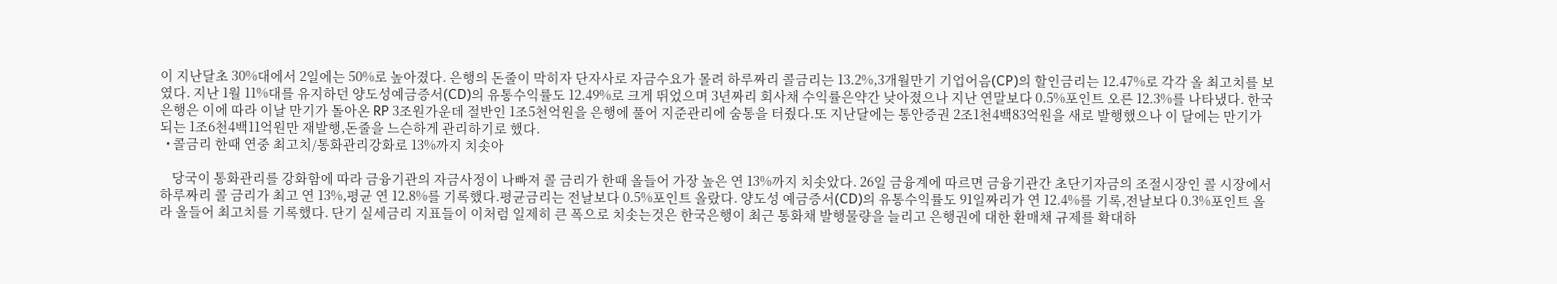이 지난달초 30%대에서 2일에는 50%로 높아졌다. 은행의 돈줄이 막히자 단자사로 자금수요가 몰려 하루짜리 콜금리는 13.2%,3개월만기 기업어음(CP)의 할인금리는 12.47%로 각각 올 최고치를 보였다. 지난 1월 11%대를 유지하던 양도성예금증서(CD)의 유통수익률도 12.49%로 크게 뛰었으며 3년짜리 회사채 수익률은약간 낮아졌으나 지난 연말보다 0.5%포인트 오른 12.3%를 나타냈다. 한국은행은 이에 따라 이날 만기가 돌아온 RP 3조원가운데 절반인 1조5천억원을 은행에 풀어 지준관리에 숨통을 터줬다.또 지난달에는 통안증권 2조1천4백83억원을 새로 발행했으나 이 달에는 만기가 되는 1조6천4백11억원만 재발행,돈줄을 느슨하게 관리하기로 했다.
  • 콜금리 한때 연중 최고치/통화관리강화로 13%까지 치솟아

    당국이 통화관리를 강화함에 따라 금융기관의 자금사정이 나빠져 콜 금리가 한때 올들어 가장 높은 연 13%까지 치솟았다. 26일 금융계에 따르면 금융기관간 초단기자금의 조절시장인 콜 시장에서 하루짜리 콜 금리가 최고 연 13%,평균 연 12.8%를 기록했다.평균금리는 전날보다 0.5%포인트 올랐다. 양도성 예금증서(CD)의 유통수익률도 91일짜리가 연 12.4%를 기록,전날보다 0.3%포인트 올라 올들어 최고치를 기록했다. 단기 실세금리 지표들이 이처럼 일제히 큰 폭으로 치솟는것은 한국은행이 최근 통화채 발행물량을 늘리고 은행권에 대한 환매채 규제를 확대하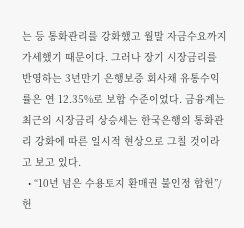는 등 통화관리를 강화했고 월말 자금수요까지 가세했기 때문이다. 그러나 장기 시장금리를 반영하는 3년만기 은행보증 회사채 유통수익률은 연 12.35%로 보합 수준이었다. 금융계는 최근의 시장금리 상승세는 한국은행의 통화관리 강화에 따른 일시적 현상으로 그칠 것이라고 보고 있다.
  • “10년 넘은 수용토지 환매권 불인정 합헌”/헌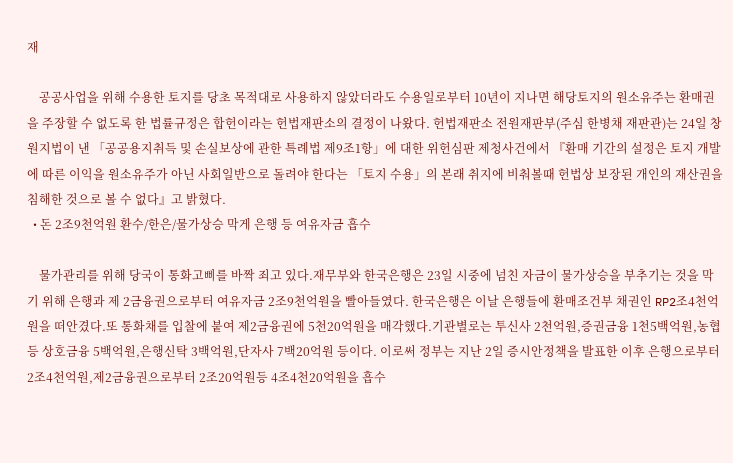재

    공공사업을 위해 수용한 토지를 당초 목적대로 사용하지 않았더라도 수용일로부터 10년이 지나면 해당토지의 원소유주는 환매권을 주장할 수 없도록 한 법률규정은 합헌이라는 헌법재판소의 결정이 나왔다. 헌법재판소 전원재판부(주심 한병채 재판관)는 24일 창원지법이 낸 「공공용지취득 및 손실보상에 관한 특례법 제9조1항」에 대한 위헌심판 제청사건에서 『환매 기간의 설정은 토지 개발에 따른 이익을 원소유주가 아닌 사회일반으로 돌려야 한다는 「토지 수용」의 본래 취지에 비춰볼때 헌법상 보장된 개인의 재산권을 침해한 것으로 볼 수 없다』고 밝혔다.
  • 돈 2조9천억원 환수/한은/물가상승 막게 은행 등 여유자금 흡수

    물가관리를 위해 당국이 통화고삐를 바짝 죄고 있다.재무부와 한국은행은 23일 시중에 넘친 자금이 물가상승을 부추기는 것을 막기 위해 은행과 제 2금융권으로부터 여유자금 2조9천억원을 빨아들였다. 한국은행은 이날 은행들에 환매조건부 채권인 RP2조4천억원을 떠안겼다.또 통화채를 입찰에 붙여 제2금융권에 5천20억원을 매각했다.기관별로는 투신사 2천억원,증권금융 1천5백억원,농협 등 상호금융 5백억원,은행신탁 3백억원,단자사 7백20억원 등이다. 이로써 정부는 지난 2일 증시안정책을 발표한 이후 은행으로부터 2조4천억원,제2금융권으로부터 2조20억원등 4조4천20억원을 흡수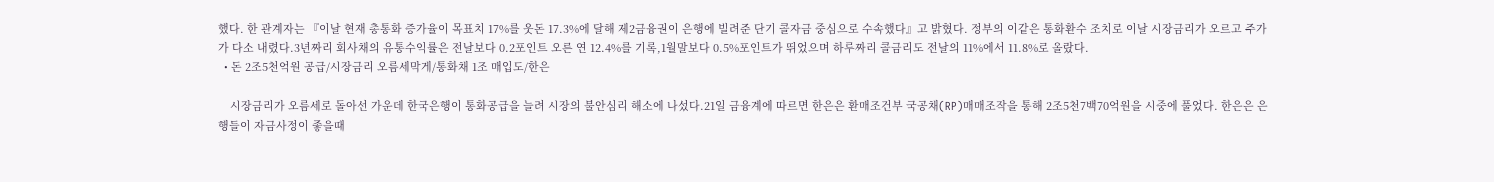했다. 한 관계자는 『이날 현재 총통화 증가율이 목표치 17%를 웃돈 17.3%에 달해 제2금융권이 은행에 빌려준 단기 콜자금 중심으로 수속했다』고 밝혔다. 정부의 이같은 통화환수 조치로 이날 시장금리가 오르고 주가가 다소 내렸다.3년짜리 회사채의 유통수익률은 전날보다 0.2포인트 오른 연 12.4%를 기록,1월말보다 0.5%포인트가 뛰었으며 하루짜리 콜금리도 전날의 11%에서 11.8%로 올랐다.
  • 돈 2조5천억원 공급/시장금리 오름세막게/통화채 1조 매입도/한은

    시장금리가 오름세로 돌아선 가운데 한국은행이 통화공급을 늘려 시장의 불안심리 해소에 나섰다.21일 금융계에 따르면 한은은 환매조건부 국공채(RP)매매조작을 통해 2조5천7백70억원을 시중에 풀었다. 한은은 은행들이 자금사정이 좋을때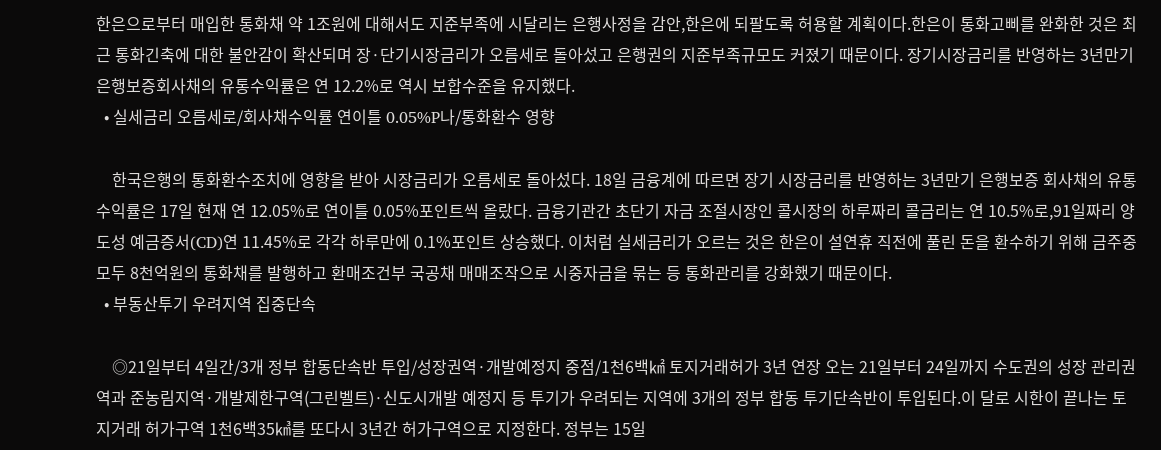한은으로부터 매입한 통화채 약 1조원에 대해서도 지준부족에 시달리는 은행사정을 감안,한은에 되팔도록 허용할 계획이다.한은이 통화고삐를 완화한 것은 최근 통화긴축에 대한 불안감이 확산되며 장·단기시장금리가 오름세로 돌아섰고 은행권의 지준부족규모도 커졌기 때문이다. 장기시장금리를 반영하는 3년만기 은행보증회사채의 유통수익률은 연 12.2%로 역시 보합수준을 유지했다.
  • 실세금리 오름세로/회사채수익률 연이틀 0.05%P나/통화환수 영향

    한국은행의 통화환수조치에 영향을 받아 시장금리가 오름세로 돌아섰다. 18일 금융계에 따르면 장기 시장금리를 반영하는 3년만기 은행보증 회사채의 유통수익률은 17일 현재 연 12.05%로 연이틀 0.05%포인트씩 올랐다. 금융기관간 초단기 자금 조절시장인 콜시장의 하루짜리 콜금리는 연 10.5%로,91일짜리 양도성 예금증서(CD)연 11.45%로 각각 하루만에 0.1%포인트 상승했다. 이처럼 실세금리가 오르는 것은 한은이 설연휴 직전에 풀린 돈을 환수하기 위해 금주중 모두 8천억원의 통화채를 발행하고 환매조건부 국공채 매매조작으로 시중자금을 묶는 등 통화관리를 강화했기 때문이다.
  • 부동산투기 우려지역 집중단속

    ◎21일부터 4일간/3개 정부 합동단속반 투입/성장권역·개발예정지 중점/1천6백㎢ 토지거래허가 3년 연장 오는 21일부터 24일까지 수도권의 성장 관리권역과 준농림지역·개발제한구역(그린벨트)·신도시개발 예정지 등 투기가 우려되는 지역에 3개의 정부 합동 투기단속반이 투입된다.이 달로 시한이 끝나는 토지거래 허가구역 1천6백35㎦를 또다시 3년간 허가구역으로 지정한다. 정부는 15일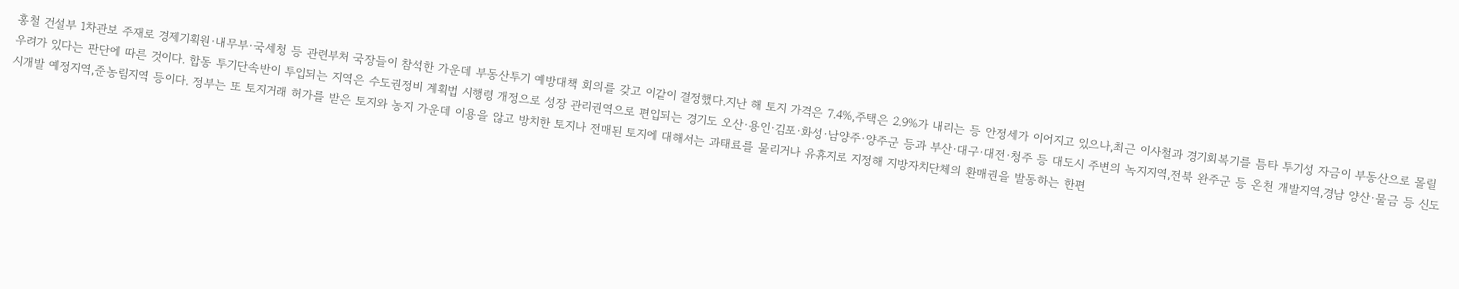홍철 건설부 1차관보 주재로 경제기획원·내무부·국세청 등 관련부처 국장들이 참석한 가운데 부동산투기 예방대책 회의를 갖고 이같이 결정했다.지난 해 토지 가격은 7.4%,주택은 2.9%가 내리는 등 안정세가 이어지고 있으나,최근 이사철과 경기회복기를 틈타 투기성 자금이 부동산으로 몰릴 우려가 있다는 판단에 따른 것이다. 합동 투기단속반이 투입되는 지역은 수도권정비 계획법 시행령 개정으로 성장 관리권역으로 편입되는 경기도 오산·용인·김포·화성·남양주·양주군 등과 부산·대구·대전·청주 등 대도시 주변의 녹지지역,전북 완주군 등 온천 개발지역,경남 양산·물금 등 신도시개발 예정지역,준농림지역 등이다. 정부는 또 토지거래 허가를 받은 토지와 농지 가운데 이용을 않고 방치한 토지나 전매된 토지에 대해서는 과태료를 물리거나 유휴지로 지정해 지방자치단체의 환매권을 발동하는 한편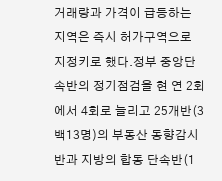거래량과 가격이 급등하는 지역은 즉시 허가구역으로 지정키로 했다.정부 중앙단속반의 정기점검을 현 연 2회에서 4회로 늘리고 25개반(3백13명)의 부동산 동향감시반과 지방의 합동 단속반(1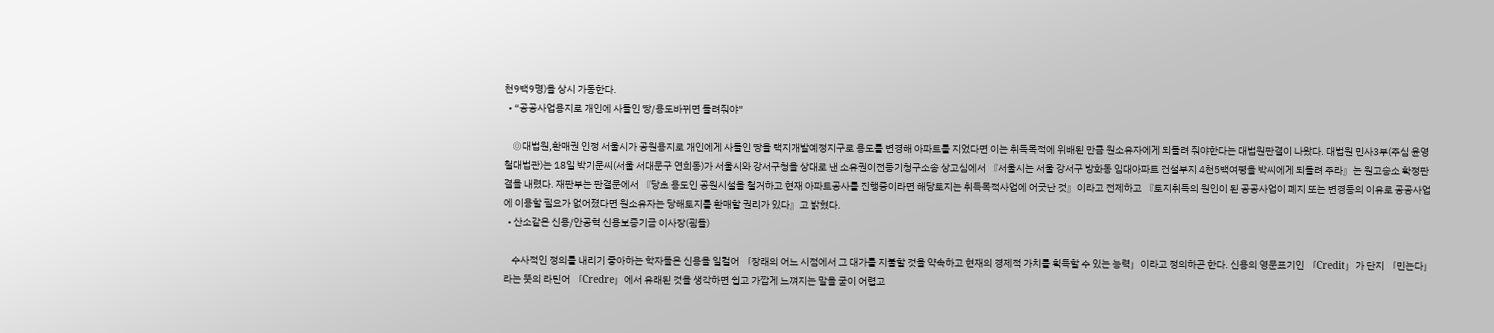천9백9명)을 상시 가동한다.
  • “공공사업용지로 개인에 사들인 땅/용도바뀌면 돌려줘야”

    ◎대법원,환매권 인정 서울시가 공원용지로 개인에게 사들인 땅을 택지개발예정지구로 용도를 변경해 아파트를 지었다면 이는 취득목적에 위배된 만큼 원소유자에게 되돌려 줘야한다는 대법원판결이 나왔다. 대법원 민사3부(주심 윤영철대법관)는 18일 박기문씨(서울 서대문구 연희동)가 서울시와 강서구청을 상대로 낸 소유권이전등기청구소송 상고심에서 『서울시는 서울 강서구 방화동 임대아파트 건설부지 4천5백여평을 박씨에게 되돌려 주라』는 원고승소 확정판결을 내렸다. 재판부는 판결문에서 『당초 용도인 공원시설을 철거하고 현재 아파트공사를 진행중이라면 해당토지는 취득목적사업에 어긋난 것』이라고 전제하고 『토지취득의 원인이 된 공공사업이 폐지 또는 변경등의 이유로 공공사업에 이용할 필요가 없어졌다면 원소유자는 당해토지를 환매할 권리가 있다』고 밝혔다.
  • 산소같은 신용/안공혁 신용보증기금 이사장(굄돌)

    수사적인 정의를 내리기 좋아하는 학자들은 신용을 일컬어 「장래의 어느 시점에서 그 대가를 지불할 것을 약속하고 현재의 경제적 가치를 획득할 수 있는 능력」이라고 정의하곤 한다. 신용의 영문표기인 「Credit」가 단지 「민는다」라는 뜻의 라틴어 「Credre」에서 유래된 것을 생각하면 쉽고 가깝게 느껴지는 말을 굳이 어렵고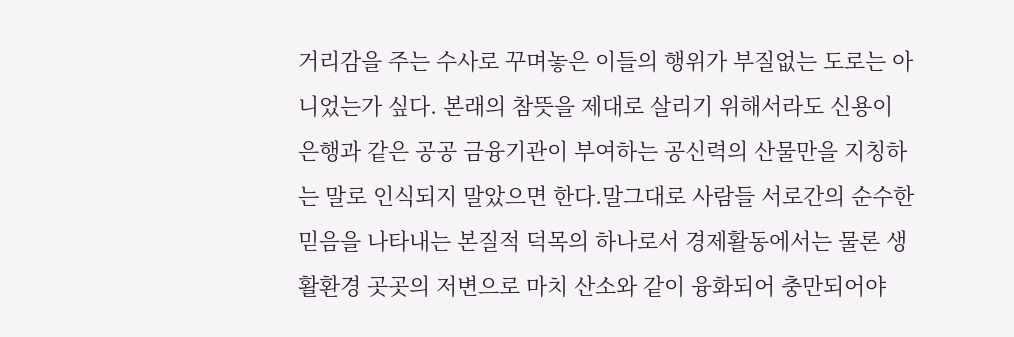거리감을 주는 수사로 꾸며놓은 이들의 행위가 부질없는 도로는 아니었는가 싶다. 본래의 참뜻을 제대로 살리기 위해서라도 신용이 은행과 같은 공공 금융기관이 부여하는 공신력의 산물만을 지칭하는 말로 인식되지 말았으면 한다.말그대로 사람들 서로간의 순수한 믿음을 나타내는 본질적 덕목의 하나로서 경제활동에서는 물론 생활환경 곳곳의 저변으로 마치 산소와 같이 융화되어 충만되어야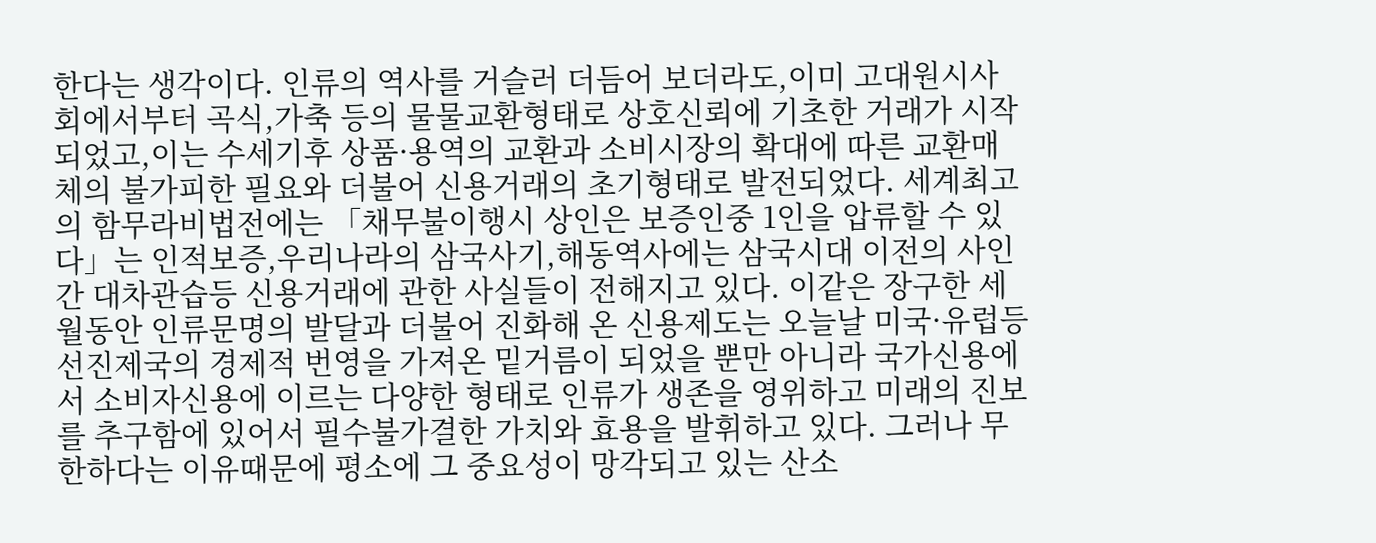한다는 생각이다. 인류의 역사를 거슬러 더듬어 보더라도,이미 고대원시사회에서부터 곡식,가축 등의 물물교환형태로 상호신뢰에 기초한 거래가 시작되었고,이는 수세기후 상품·용역의 교환과 소비시장의 확대에 따른 교환매체의 불가피한 필요와 더불어 신용거래의 초기형태로 발전되었다. 세계최고의 함무라비법전에는 「채무불이행시 상인은 보증인중 1인을 압류할 수 있다」는 인적보증,우리나라의 삼국사기,해동역사에는 삼국시대 이전의 사인간 대차관습등 신용거래에 관한 사실들이 전해지고 있다. 이같은 장구한 세월동안 인류문명의 발달과 더불어 진화해 온 신용제도는 오늘날 미국·유럽등 선진제국의 경제적 번영을 가져온 밑거름이 되었을 뿐만 아니라 국가신용에서 소비자신용에 이르는 다양한 형태로 인류가 생존을 영위하고 미래의 진보를 추구함에 있어서 필수불가결한 가치와 효용을 발휘하고 있다. 그러나 무한하다는 이유때문에 평소에 그 중요성이 망각되고 있는 산소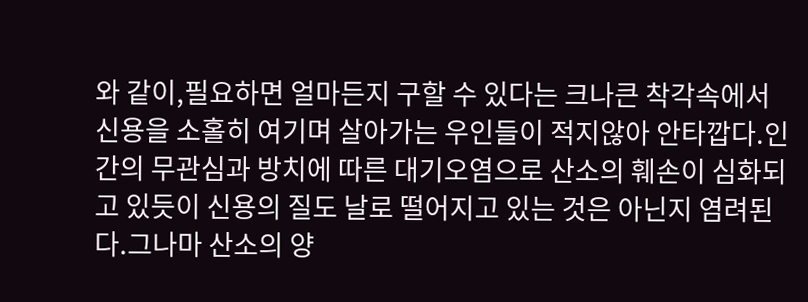와 같이,필요하면 얼마든지 구할 수 있다는 크나큰 착각속에서 신용을 소홀히 여기며 살아가는 우인들이 적지않아 안타깝다.인간의 무관심과 방치에 따른 대기오염으로 산소의 훼손이 심화되고 있듯이 신용의 질도 날로 떨어지고 있는 것은 아닌지 염려된다.그나마 산소의 양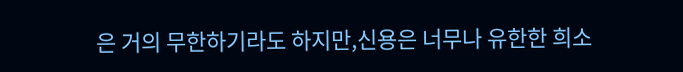은 거의 무한하기라도 하지만,신용은 너무나 유한한 희소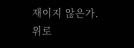재이지 않은가.
위로